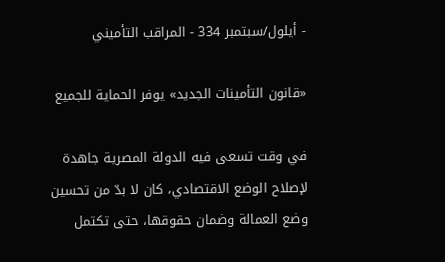- أيلول/سبتمبر 334 - المراقب التأميني

«قانون التأمينات الجديد» يوفر الحماية للجميع

في وقت تسعى فيه الدولة المصرية جاهدة لإصلاح الوضع الاقتصادي، كان لا بدّ من تحسين وضع العمالة وضمان حقوقها، حتى تكتمل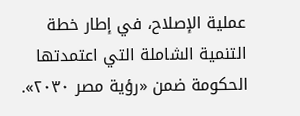عملية الإصلاح، في إطار خطة التنمية الشاملة التي اعتمدتها الحكومة ضمن «رؤية مصر ٢٠٣٠».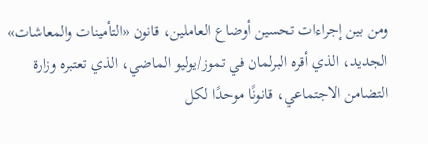ومن بين إجراءات تحسين أوضاع العاملين، قانون «التأمينات والمعاشات» الجديد، الذي أقره البرلمان في تموز/يوليو الماضي، الذي تعتبره وزارة التضامن الاجتماعي، قانونًا موحدًا لكل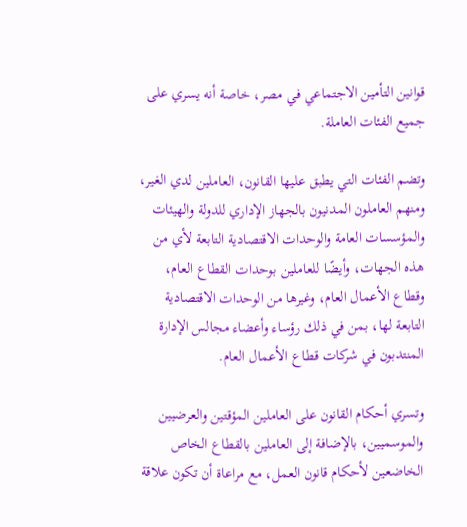قوانين التأمين الاجتماعي في مصر، خاصة أنه يسري على جميع الفئات العاملة.

وتضم الفئات التي يطبق عليها القانون، العاملين لدي الغير، ومنهم العاملون المدنيون بالجهاز الإداري للدولة والهيئات والمؤسسات العامة والوحدات الاقتصادية التابعة لأي من هذه الجهات، وأيضًا للعاملين بوحدات القطاع العام، وقطاع الأعمال العام، وغيرها من الوحدات الاقتصادية التابعة لها، بمن في ذلك رؤساء وأعضاء مجالس الإدارة المنتدبون في شركات قطاع الأعمال العام.

وتسري أحكام القانون على العاملين المؤقتين والعرضيين والموسميين، بالإضافة إلى العاملين بالقطاع الخاص الخاضعين لأحكام قانون العمل، مع مراعاة أن تكون علاقة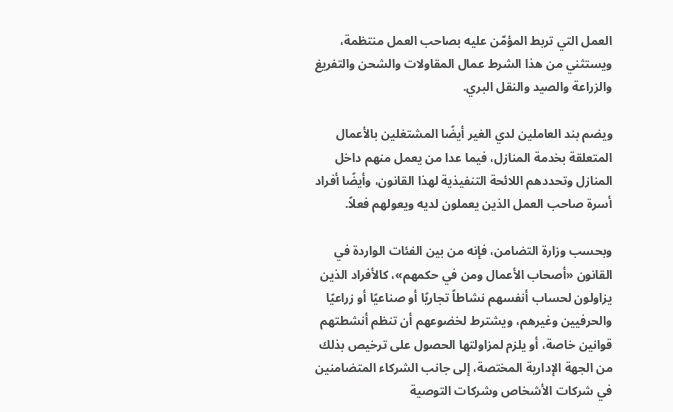العمل التي تربط المؤمّن عليه بصاحب العمل منتظمة، ويستثني من هذا الشرط عمال المقاولات والشحن والتفريغ والزراعة والصيد والنقل البري.

ويضم بند العاملين لدي الغير أيضًا المشتغلين بالأعمال المتعلقة بخدمة المنازل، فيما عدا من يعمل منهم داخل المنازل وتحددهم اللائحة التنفيذية لهذا القانون، وأيضًا أفراد أسرة صاحب العمل الذين يعملون لديه ويعولهم فعلاً.

وبحسب وزارة التضامن، فإنه من بين الفئات الواردة في القانون «أصحاب الأعمال ومن في حكمهم»، كالأفراد الذين يزاولون لحساب أنفسهم نشاطاً تجاريًا أو صناعيًا أو زراعيًا والحرفيين وغيرهم، ويشترط لخضوعهم أن تنظم أنشطتهم قوانين خاصة، أو يلزم لمزاولتها الحصول على ترخيص بذلك من الجهة الإدارية المختصة، إلى جانب الشركاء المتضامنين في شركات الأشخاص وشركات التوصية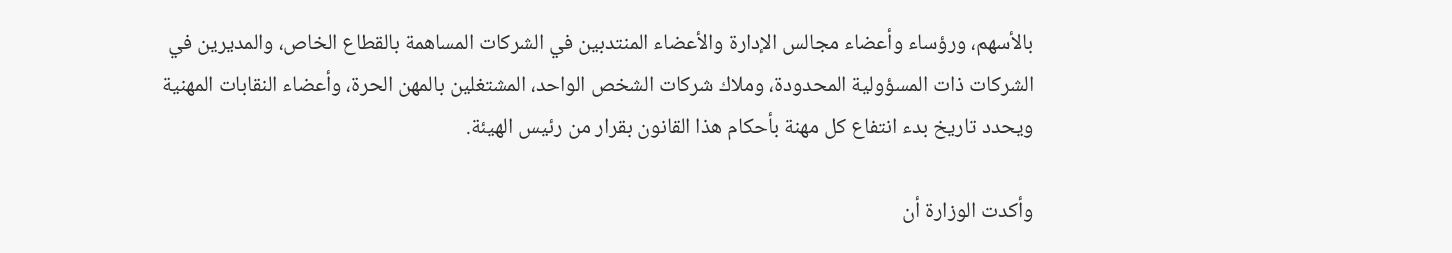بالأسهم، ورؤساء وأعضاء مجالس الإدارة والأعضاء المنتدبين في الشركات المساهمة بالقطاع الخاص، والمديرين في الشركات ذات المسؤولية المحدودة، وملاك شركات الشخص الواحد، المشتغلين بالمهن الحرة، وأعضاء النقابات المهنية ويحدد تاريخ بدء انتفاع كل مهنة بأحكام هذا القانون بقرار من رئيس الهيئة.

وأكدت الوزارة أن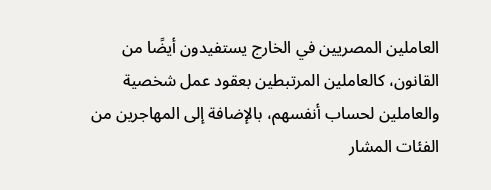العاملين المصريين في الخارج يستفيدون أيضًا من القانون، كالعاملين المرتبطين بعقود عمل شخصية والعاملين لحساب أنفسهم، بالإضافة إلى المهاجرين من الفئات المشار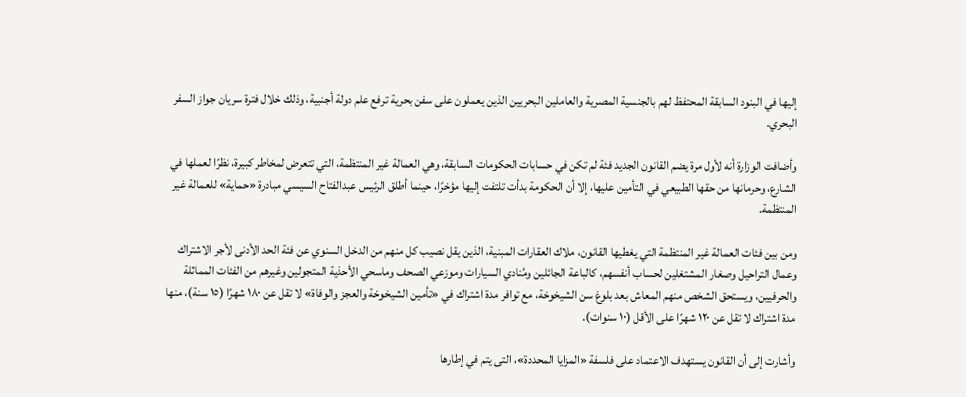إليها في البنود السابقة المحتفظ لهم بالجنسية المصرية والعاملين البحريين الذين يعملون على سفن بحرية ترفع علم دولة أجنبية، وذلك خلال فترة سريان جواز السفر البحري.

وأضافت الوزارة أنه لأول مرة يضم القانون الجديد فئة لم تكن في حسابات الحكومات السابقة، وهي العمالة غير المنتظمة، التي تتعرض لمخاطر كبيرة، نظرًا لعملها في الشارع، وحرمانها من حقها الطبيعي في التأمين عليها، إلا أن الحكومة بدأت تلتفت إليها مؤخرًا، حينما أطلق الرئيس عبدالفتاح السيسي مبادرة «حماية» للعمالة غير المنتظمة.

ومن بين فئات العمالة غير المنتظمة التي يغطيها القانون، ملاك العقارات المبنية، الذين يقل نصيب كل منهم من الدخل السنوي عن فئة الحد الأدنى لأجر الاشتراك وعمال التراحيل وصغار المشتغلين لحساب أنفسهم، كالباعة الجائلين ومُنادي السيارات وموزعي الصحف وماسحي الأحذية المتجولين وغيرهم من الفئات المماثلة والحرفيين، ويستحق الشخص منهم المعاش بعد بلوغ سن الشيخوخة، مع توافر مدة اشتراك في «تأمين الشيخوخة والعجز والوفاة» لا تقل عن ١٨٠ شهرًا (١٥ سنة)، منها مدة اشتراك لا تقل عن ١٢٠ شهرًا على الأقل (١٠ سنوات).

وأشارت إلى أن القانون يستهدف الاعتماد على فلسفة «المزايا المحددة»، التى يتم في إطارها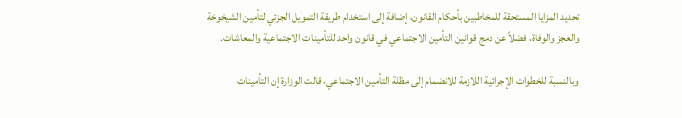تحديد المزايا المستحقة للمخاطبين بأحكام القانون، إضافة إلى استخدام طريقة التمويل الجزئي لتأمين الشيخوخة والعجز والوفاة، فضلاً عن دمج قوانين التأمين الاجتماعي في قانون واحد للتأمينات الاجتماعية والمعاشات.

وبالنسبة للخطوات الإجرائية اللازمة للانضمام إلى مظلة التأمين الاجتماعي، قالت الوزارة إن التأمينات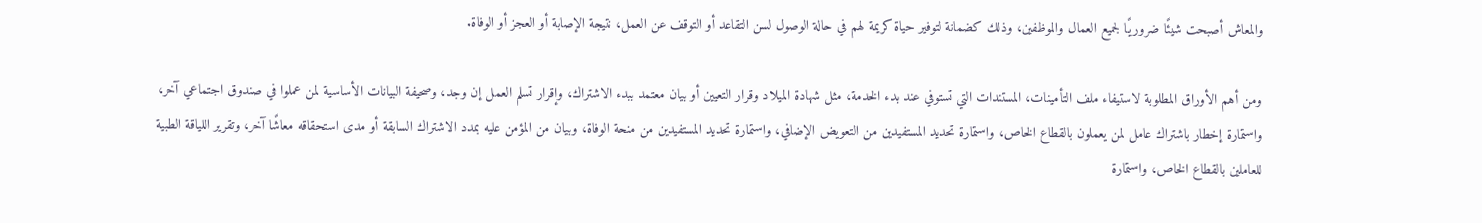والمعاش أصبحت شيئًا ضروريًا لجميع العمال والموظفين، وذلك كضمانة لتوفير حياة كريمة لهم في حالة الوصول لسن التقاعد أو التوقف عن العمل، نتيجة الإصابة أو العجز أو الوفاة.

ومن أهم الأوراق المطلوبة لاستيفاء ملف التأمينات، المستندات التي تستوفي عند بدء الخدمة، مثل شهادة الميلاد وقرار التعيين أو بيان معتمد ببدء الاشتراك، وإقرار تسلم العمل إن وجد، وصحيفة البيانات الأساسية لمن عملوا في صندوق اجتماعي آخر، واستمارة إخطار باشتراك عامل لمن يعملون بالقطاع الخاص، واستمارة تحديد المستفيدين من التعويض الإضافي، واستمارة تحديد المستفيدين من منحة الوفاة، وبيان من المؤمن عليه بمدد الاشتراك السابقة أو مدى استحقاقه معاشًا آخر، وتقرير اللياقة الطبية للعاملين بالقطاع الخاص، واستمارة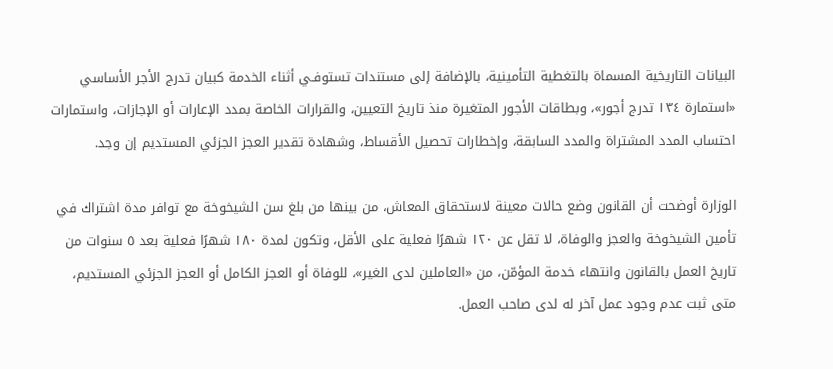البيانات التاريخية المسماة بالتغطية التأمينية، بالإضافة إلى مستندات تستوفـي أثناء الخدمة كبيان تدرج الأجر الأساسي «استمارة ١٣٤ تدرج أجور»، وبطاقات الأجور المتغيرة منذ تاريخ التعيين، والقرارات الخاصة بمدد الإعارات أو الإجازات، واستمارات احتساب المدد المشتراة والمدد السابقة، وإخطارات تحصيل الأقساط، وشهادة تقدير العجز الجزئي المستديم إن وجد.

الوزارة أوضحت أن القانون وضع حالات معينة لاستحقاق المعاش، من بينها من بلغ سن الشيخوخة مع توافر مدة اشتراك في تأمين الشيخوخة والعجز والوفاة، لا تقل عن ١٢٠ شهرًا فعلية على الأقل، وتكون لمدة ١٨٠ شهرًا فعلية بعد ٥ سنوات من تاريخ العمل بالقانون وانتهاء خدمة المؤمّن، من «العاملين لدى الغير»، للوفاة أو العجز الكامل أو العجز الجزئي المستديم، متى ثبت عدم وجود عمل آخر له لدى صاحب العمل.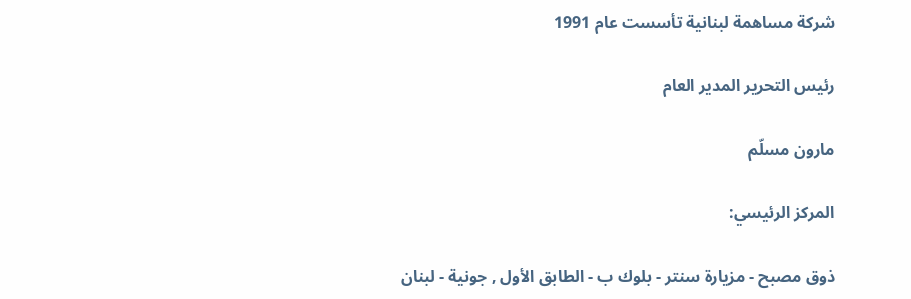شركة مساهمة لبنانية تأسست عام 1991

رئيس التحرير المدير العام

مارون مسلّم

المركز الرئيسي:

ذوق مصبح - مزيارة سنتر - بلوك ب - الطابق الأول , جونية - لبنان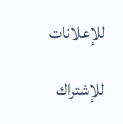للإعلانات

للإشتراك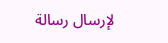لإرسال رسالة